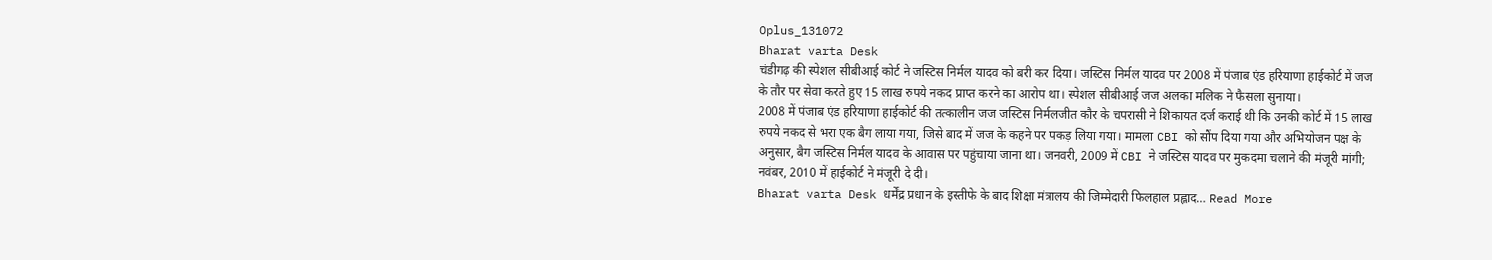Oplus_131072
Bharat varta Desk
चंडीगढ़ की स्पेशल सीबीआई कोर्ट ने जस्टिस निर्मल यादव को बरी कर दिया। जस्टिस निर्मल यादव पर 2008 में पंजाब एंड हरियाणा हाईकोर्ट में जज के तौर पर सेवा करते हुए 15 लाख रुपये नकद प्राप्त करने का आरोप था। स्पेशल सीबीआई जज अलका मलिक ने फैसला सुनाया।
2008 में पंजाब एंड हरियाणा हाईकोर्ट की तत्कालीन जज जस्टिस निर्मलजीत कौर के चपरासी ने शिकायत दर्ज कराई थी कि उनकी कोर्ट में 15 लाख रुपये नकद से भरा एक बैग लाया गया, जिसे बाद में जज के कहने पर पकड़ लिया गया। मामला CBI को सौंप दिया गया और अभियोजन पक्ष के अनुसार, बैग जस्टिस निर्मल यादव के आवास पर पहुंचाया जाना था। जनवरी, 2009 में CBI ने जस्टिस यादव पर मुकदमा चलाने की मंजूरी मांगी; नवंबर, 2010 में हाईकोर्ट ने मंजूरी दे दी।
Bharat varta Desk धर्मेंद्र प्रधान के इस्तीफे के बाद शिक्षा मंत्रालय की जिम्मेदारी फिलहाल प्रह्लाद… Read More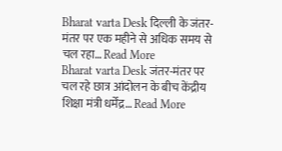Bharat varta Desk दिल्ली के जंतर-मंतर पर एक महीने से अधिक समय से चल रहा… Read More
Bharat varta Desk जंतर-मंतर पर चल रहे छात्र आंदोलन के बीच केंद्रीय शिक्षा मंत्री धर्मेंद्र… Read More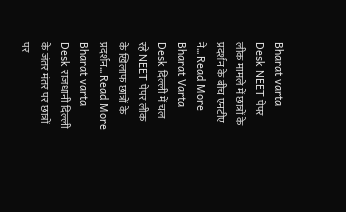Bharat varta Desk NEET पेपर लीक मामले में छात्रों के प्रदर्शन के बीच एनटीए ने… Read More
Bharat Varta Desk दिल्ली में चल रहे NEET पेपर लीक के खिलाफ छात्रों के प्रदर्शन… Read More
Bharat varta Desk राजधानी दिल्ली के जंतर मंतर पर छात्रों पर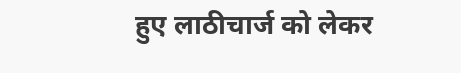हुए लाठीचार्ज को लेकर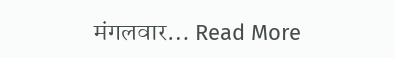मंगलवार… Read More